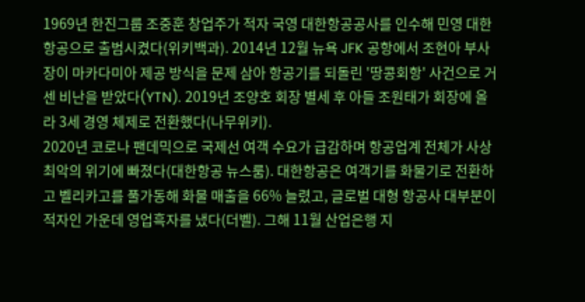1969년 한진그룹 조중훈 창업주가 적자 국영 대한항공공사를 인수해 민영 대한항공으로 출범시켰다(위키백과). 2014년 12월 뉴욕 JFK 공항에서 조현아 부사장이 마카다미아 제공 방식을 문제 삼아 항공기를 되돌린 '땅콩회항' 사건으로 거센 비난을 받았다(YTN). 2019년 조양호 회장 별세 후 아들 조원태가 회장에 올라 3세 경영 체제로 전환했다(나무위키).
2020년 코로나 팬데믹으로 국제선 여객 수요가 급감하며 항공업계 전체가 사상 최악의 위기에 빠졌다(대한항공 뉴스룸). 대한항공은 여객기를 화물기로 전환하고 벨리카고를 풀가동해 화물 매출을 66% 늘렸고, 글로벌 대형 항공사 대부분이 적자인 가운데 영업흑자를 냈다(더벨). 그해 11월 산업은행 지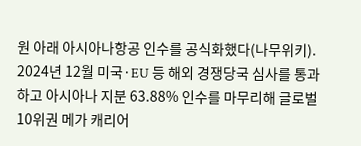원 아래 아시아나항공 인수를 공식화했다(나무위키).
2024년 12월 미국·EU 등 해외 경쟁당국 심사를 통과하고 아시아나 지분 63.88% 인수를 마무리해 글로벌 10위권 메가 캐리어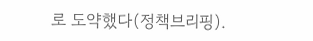로 도약했다(정책브리핑).